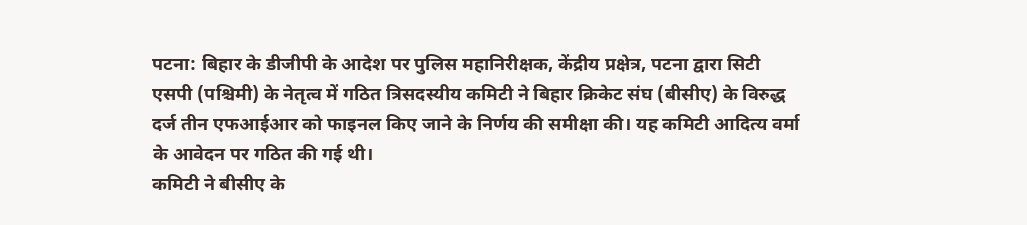पटना: बिहार के डीजीपी के आदेश पर पुलिस महानिरीक्षक, केंद्रीय प्रक्षेत्र, पटना द्वारा सिटी एसपी (पश्चिमी) के नेतृत्व में गठित त्रिसदस्यीय कमिटी ने बिहार क्रिकेट संघ (बीसीए) के विरुद्ध दर्ज तीन एफआईआर को फाइनल किए जाने के निर्णय की समीक्षा की। यह कमिटी आदित्य वर्मा के आवेदन पर गठित की गई थी।
कमिटी ने बीसीए के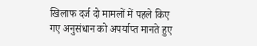खिलाफ दर्ज दो मामलों में पहले किए गए अनुसंधान को अपर्याप्त मानते हुए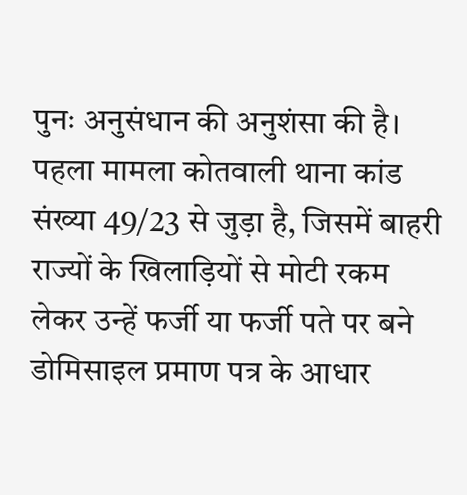पुनः अनुसंधान की अनुशंसा की है। पहला मामला कोतवाली थाना कांड संख्या 49/23 से जुड़ा है, जिसमें बाहरी राज्यों के खिलाड़ियों से मोटी रकम लेकर उन्हें फर्जी या फर्जी पते पर बने डोमिसाइल प्रमाण पत्र के आधार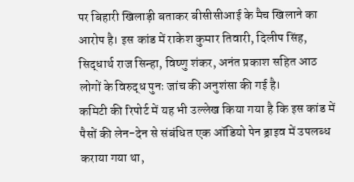पर बिहारी खिलाड़ी बताकर बीसीसीआई के मैच खिलाने का आरोप है। इस कांड में राकेश कुमार तिवारी, दिलीप सिंह, सिद्धार्थ राज सिन्हा, विष्णु शंकर, अनंत प्रकाश सहित आठ लोगों के विरुद्ध पुनः जांच की अनुशंसा की गई है।
कमिटी की रिपोर्ट में यह भी उल्लेख किया गया है कि इस कांड में पैसों की लेन-देन से संबंधित एक ऑडियो पेन ड्राइव में उपलब्ध कराया गया था,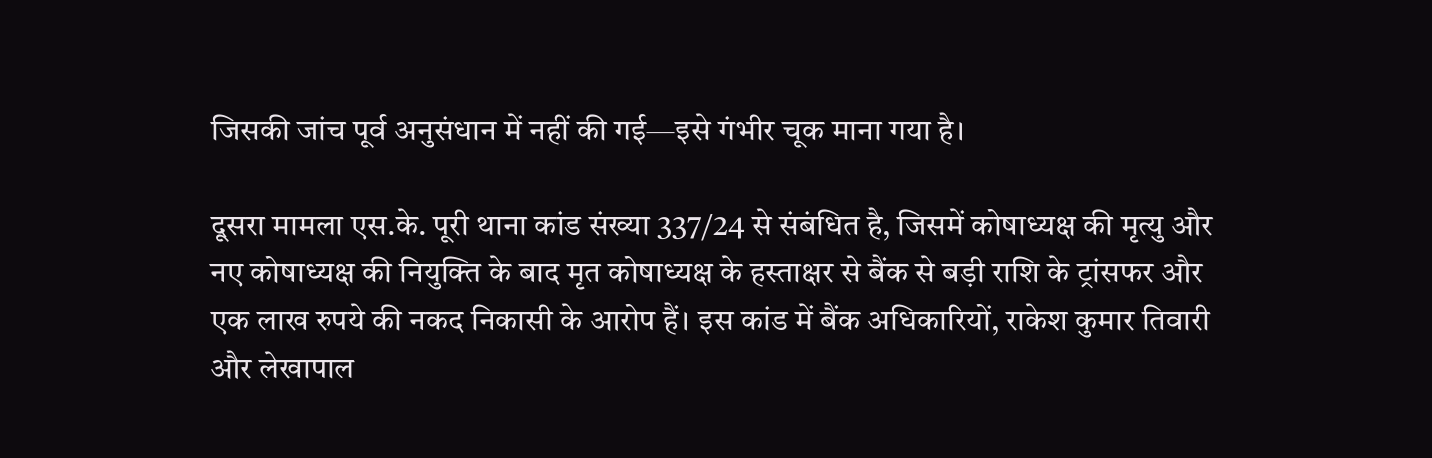जिसकी जांच पूर्व अनुसंधान में नहीं की गई—इसे गंभीर चूक माना गया है।

दूसरा मामला एस.के. पूरी थाना कांड संख्या 337/24 से संबंधित है, जिसमें कोषाध्यक्ष की मृत्यु और नए कोषाध्यक्ष की नियुक्ति के बाद मृत कोषाध्यक्ष के हस्ताक्षर से बैंक से बड़ी राशि के ट्रांसफर और एक लाख रुपये की नकद निकासी के आरोप हैं। इस कांड में बैंक अधिकारियों, राकेश कुमार तिवारी और लेखापाल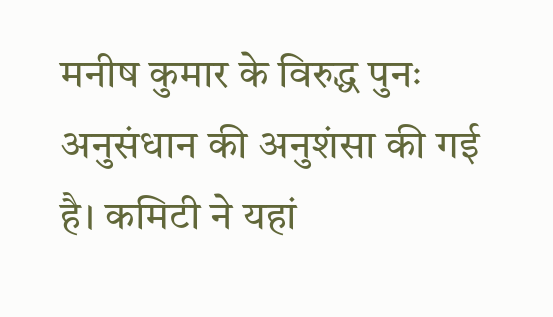मनीष कुमार के विरुद्ध पुनः अनुसंधान की अनुशंसा की गई है। कमिटी ने यहां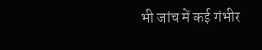भी जांच में कई गंभीर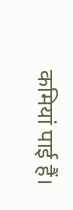कमियां पाई हैं।